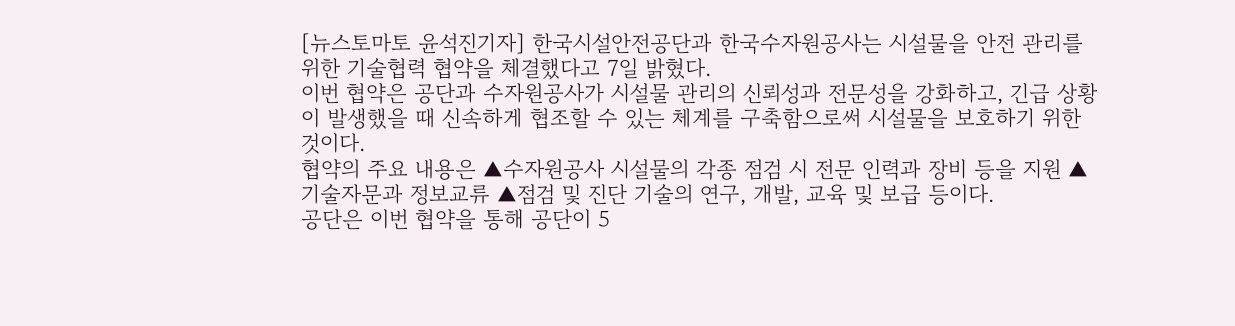[뉴스토마토 윤석진기자] 한국시설안전공단과 한국수자원공사는 시설물을 안전 관리를 위한 기술협력 협약을 체결했다고 7일 밝혔다.
이번 협약은 공단과 수자원공사가 시설물 관리의 신뢰성과 전문성을 강화하고, 긴급 상황이 발생했을 때 신속하게 협조할 수 있는 체계를 구축함으로써 시설물을 보호하기 위한 것이다.
협약의 주요 내용은 ▲수자원공사 시설물의 각종 점검 시 전문 인력과 장비 등을 지원 ▲기술자문과 정보교류 ▲점검 및 진단 기술의 연구, 개발, 교육 및 보급 등이다.
공단은 이번 협약을 통해 공단이 5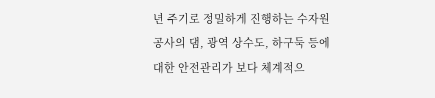년 주기로 정밀하게 진행하는 수자원공사의 댐, 광역 상수도, 하구둑 등에 대한 안전관리가 보다 체계적으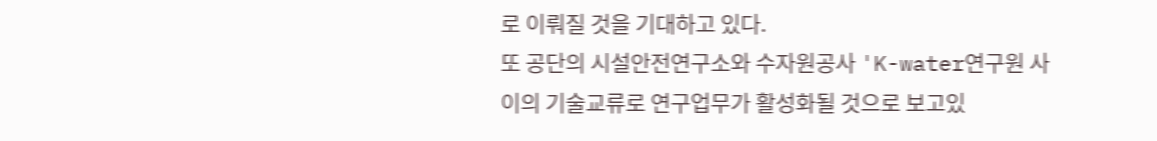로 이뤄질 것을 기대하고 있다.
또 공단의 시설안전연구소와 수자원공사 'K-water연구원 사이의 기술교류로 연구업무가 활성화될 것으로 보고있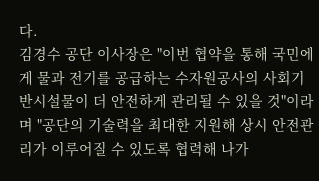다.
김경수 공단 이사장은 "이번 협약을 통해 국민에게 물과 전기를 공급하는 수자원공사의 사회기반시설물이 더 안전하게 관리될 수 있을 것"이라며 "공단의 기술력을 최대한 지원해 상시 안전관리가 이루어질 수 있도록 협력해 나가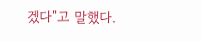겠다"고 말했다.